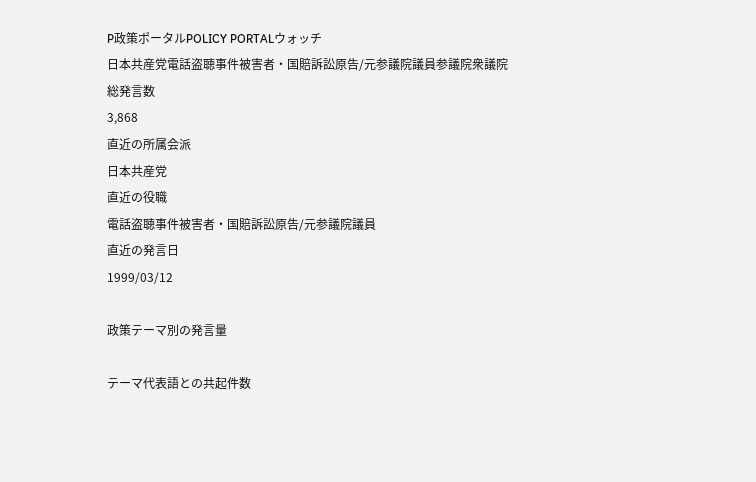P政策ポータルPOLICY PORTALウォッチ
日本共産党電話盗聴事件被害者・国賠訴訟原告/元参議院議員参議院衆議院
総発言数
3,868
直近の所属会派
日本共産党
直近の役職
電話盗聴事件被害者・国賠訴訟原告/元参議院議員
直近の発言日
1999/03/12

政策テーマ別の発言量

テーマ代表語との共起件数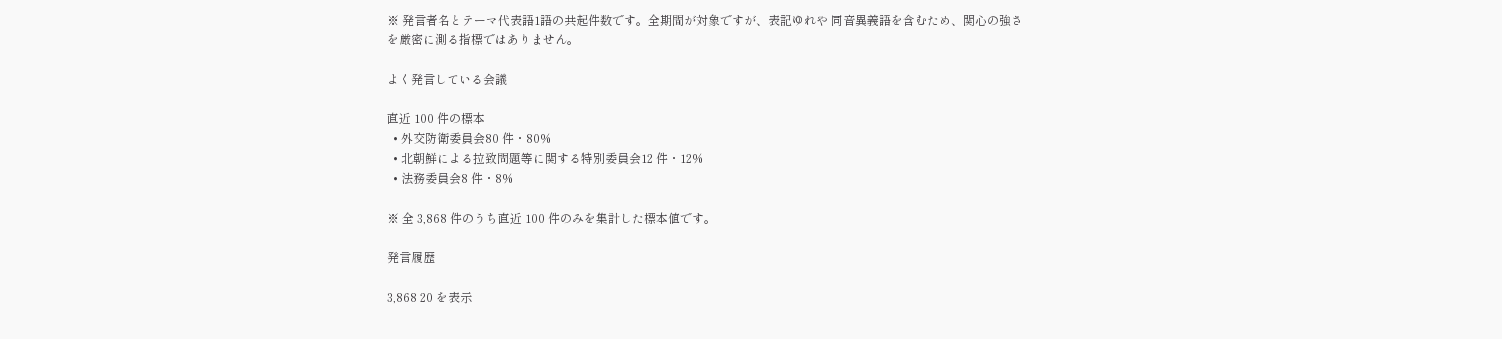※ 発言者名とテーマ代表語1語の共起件数です。全期間が対象ですが、表記ゆれや 同音異義語を含むため、関心の強さを厳密に測る指標ではありません。

よく発言している会議

直近 100 件の標本
  • 外交防衛委員会80 件・80%
  • 北朝鮮による拉致問題等に関する特別委員会12 件・12%
  • 法務委員会8 件・8%

※ 全 3,868 件のうち直近 100 件のみを集計した標本値です。

発言履歴

3,868 20 を表示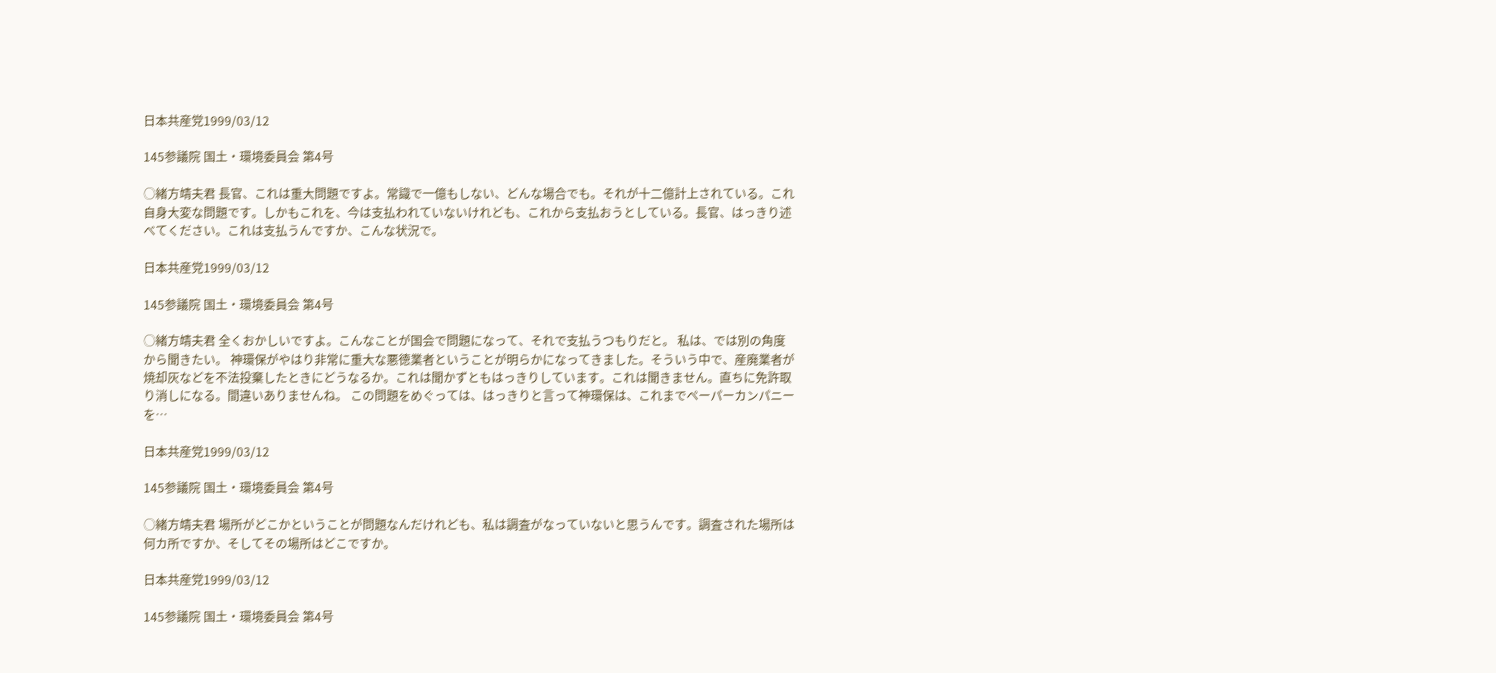日本共産党1999/03/12

145参議院 国土・環境委員会 第4号

○緒方靖夫君 長官、これは重大問題ですよ。常識で一億もしない、どんな場合でも。それが十二億計上されている。これ自身大変な問題です。しかもこれを、今は支払われていないけれども、これから支払おうとしている。長官、はっきり述べてください。これは支払うんですか、こんな状況で。

日本共産党1999/03/12

145参議院 国土・環境委員会 第4号

○緒方靖夫君 全くおかしいですよ。こんなことが国会で問題になって、それで支払うつもりだと。 私は、では別の角度から聞きたい。 神環保がやはり非常に重大な悪徳業者ということが明らかになってきました。そういう中で、産廃業者が焼却灰などを不法投棄したときにどうなるか。これは聞かずともはっきりしています。これは聞きません。直ちに免許取り消しになる。間違いありませんね。 この問題をめぐっては、はっきりと言って神環保は、これまでペーパーカンパニーを…

日本共産党1999/03/12

145参議院 国土・環境委員会 第4号

○緒方靖夫君 場所がどこかということが問題なんだけれども、私は調査がなっていないと思うんです。調査された場所は何カ所ですか、そしてその場所はどこですか。

日本共産党1999/03/12

145参議院 国土・環境委員会 第4号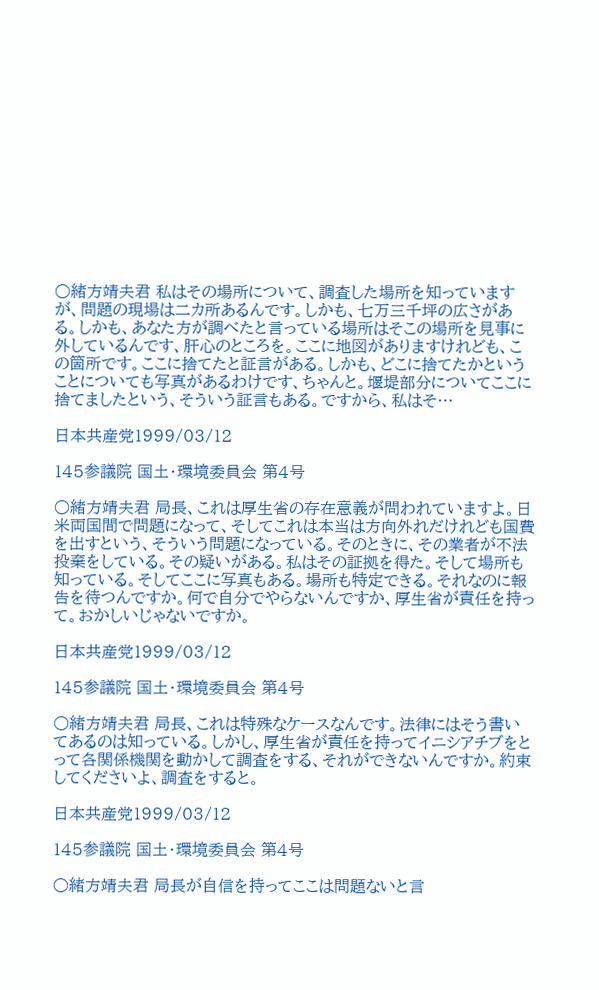○緒方靖夫君 私はその場所について、調査した場所を知っていますが、問題の現場は二カ所あるんです。しかも、七万三千坪の広さがある。しかも、あなた方が調べたと言っている場所はそこの場所を見事に外しているんです、肝心のところを。ここに地図がありますけれども、この箇所です。ここに捨てたと証言がある。しかも、どこに捨てたかということについても写真があるわけです、ちゃんと。堰堤部分についてここに捨てましたという、そういう証言もある。ですから、私はそ…

日本共産党1999/03/12

145参議院 国土・環境委員会 第4号

○緒方靖夫君 局長、これは厚生省の存在意義が問われていますよ。日米両国間で問題になって、そしてこれは本当は方向外れだけれども国費を出すという、そういう問題になっている。そのときに、その業者が不法投棄をしている。その疑いがある。私はその証拠を得た。そして場所も知っている。そしてここに写真もある。場所も特定できる。それなのに報告を待つんですか。何で自分でやらないんですか、厚生省が責任を持って。おかしいじゃないですか。

日本共産党1999/03/12

145参議院 国土・環境委員会 第4号

○緒方靖夫君 局長、これは特殊なケースなんです。法律にはそう書いてあるのは知っている。しかし、厚生省が責任を持ってイニシアチブをとって各関係機関を動かして調査をする、それができないんですか。約束してくださいよ、調査をすると。

日本共産党1999/03/12

145参議院 国土・環境委員会 第4号

○緒方靖夫君 局長が自信を持ってここは問題ないと言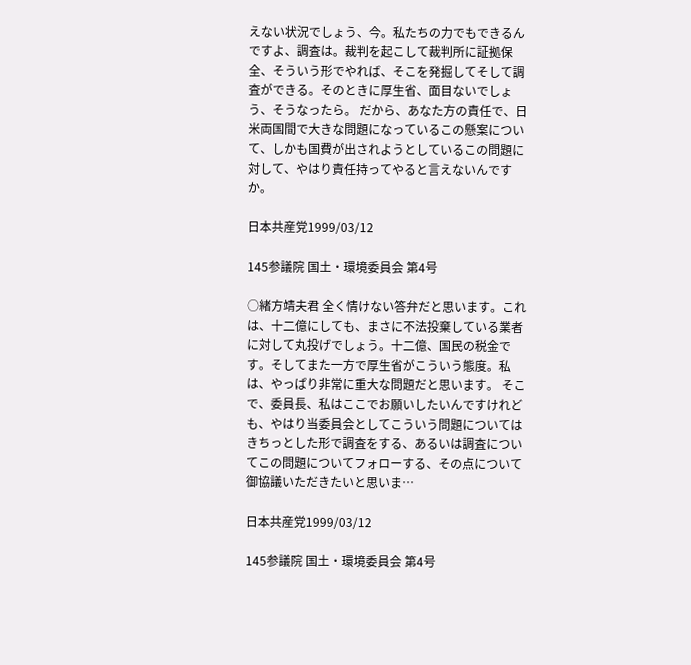えない状況でしょう、今。私たちの力でもできるんですよ、調査は。裁判を起こして裁判所に証拠保全、そういう形でやれば、そこを発掘してそして調査ができる。そのときに厚生省、面目ないでしょう、そうなったら。 だから、あなた方の責任で、日米両国間で大きな問題になっているこの懸案について、しかも国費が出されようとしているこの問題に対して、やはり責任持ってやると言えないんですか。

日本共産党1999/03/12

145参議院 国土・環境委員会 第4号

○緒方靖夫君 全く情けない答弁だと思います。これは、十二億にしても、まさに不法投棄している業者に対して丸投げでしょう。十二億、国民の税金です。そしてまた一方で厚生省がこういう態度。私は、やっぱり非常に重大な問題だと思います。 そこで、委員長、私はここでお願いしたいんですけれども、やはり当委員会としてこういう問題についてはきちっとした形で調査をする、あるいは調査についてこの問題についてフォローする、その点について御協議いただきたいと思いま…

日本共産党1999/03/12

145参議院 国土・環境委員会 第4号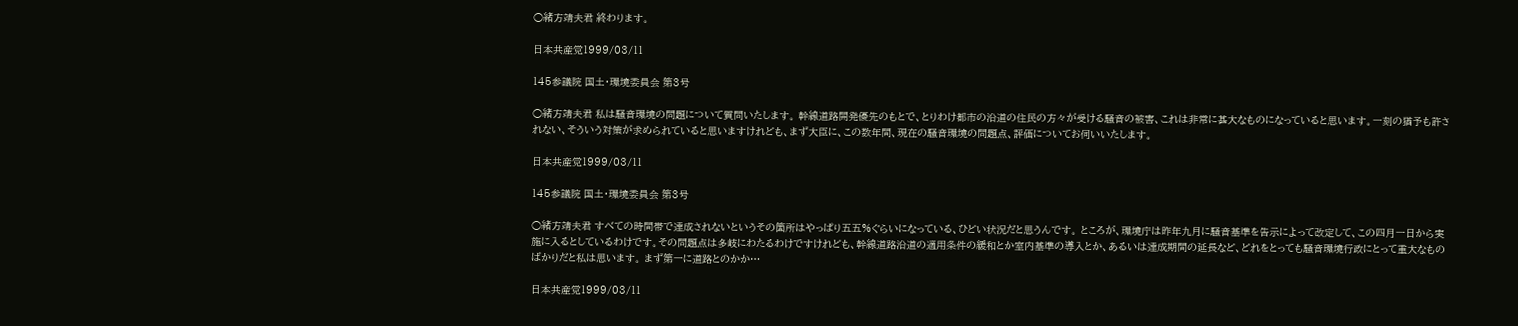○緒方靖夫君 終わります。

日本共産党1999/03/11

145参議院 国土・環境委員会 第3号

○緒方靖夫君 私は騒音環境の問題について質問いたします。 幹線道路開発優先のもとで、とりわけ都市の沿道の住民の方々が受ける騒音の被害、これは非常に甚大なものになっていると思います。一刻の猶予も許されない、そういう対策が求められていると思いますけれども、まず大臣に、この数年間、現在の騒音環境の問題点、評価についてお伺いいたします。

日本共産党1999/03/11

145参議院 国土・環境委員会 第3号

○緒方靖夫君 すべての時間帯で達成されないというその箇所はやっぱり五五%ぐらいになっている、ひどい状況だと思うんです。 ところが、環境庁は昨年九月に騒音基準を告示によって改定して、この四月一日から実施に入るとしているわけです。その問題点は多岐にわたるわけですけれども、幹線道路沿道の適用条件の緩和とか室内基準の導入とか、あるいは達成期間の延長など、どれをとっても騒音環境行政にとって重大なものばかりだと私は思います。 まず第一に道路とのかか…

日本共産党1999/03/11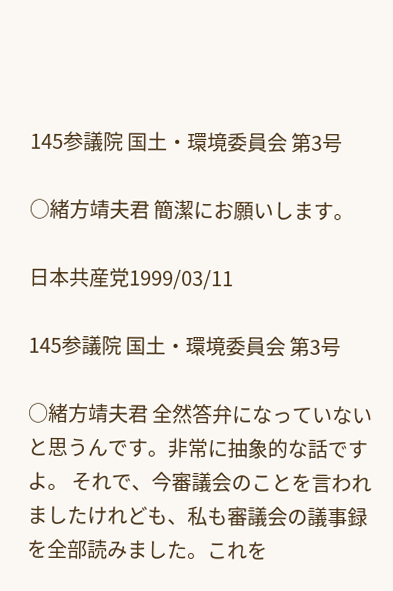145参議院 国土・環境委員会 第3号

○緒方靖夫君 簡潔にお願いします。

日本共産党1999/03/11

145参議院 国土・環境委員会 第3号

○緒方靖夫君 全然答弁になっていないと思うんです。非常に抽象的な話ですよ。 それで、今審議会のことを言われましたけれども、私も審議会の議事録を全部読みました。これを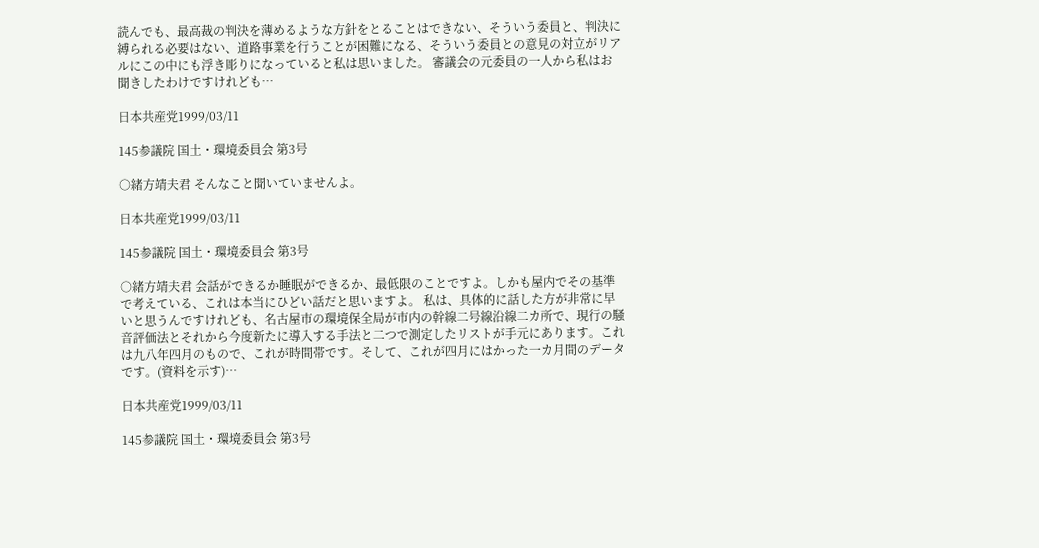読んでも、最高裁の判決を薄めるような方針をとることはできない、そういう委員と、判決に縛られる必要はない、道路事業を行うことが困難になる、そういう委員との意見の対立がリアルにこの中にも浮き彫りになっていると私は思いました。 審議会の元委員の一人から私はお聞きしたわけですけれども…

日本共産党1999/03/11

145参議院 国土・環境委員会 第3号

○緒方靖夫君 そんなこと聞いていませんよ。

日本共産党1999/03/11

145参議院 国土・環境委員会 第3号

○緒方靖夫君 会話ができるか睡眠ができるか、最低限のことですよ。しかも屋内でその基準で考えている、これは本当にひどい話だと思いますよ。 私は、具体的に話した方が非常に早いと思うんですけれども、名古屋市の環境保全局が市内の幹線二号線沿線二カ所で、現行の騒音評価法とそれから今度新たに導入する手法と二つで測定したリストが手元にあります。これは九八年四月のもので、これが時間帯です。そして、これが四月にはかった一カ月間のデータです。(資料を示す)…

日本共産党1999/03/11

145参議院 国土・環境委員会 第3号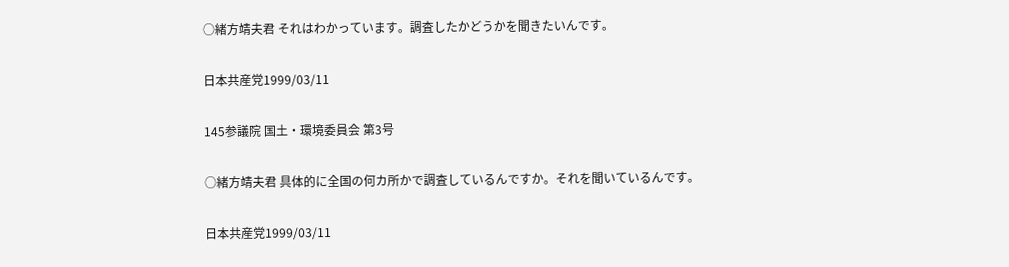○緒方靖夫君 それはわかっています。調査したかどうかを聞きたいんです。

日本共産党1999/03/11

145参議院 国土・環境委員会 第3号

○緒方靖夫君 具体的に全国の何カ所かで調査しているんですか。それを聞いているんです。

日本共産党1999/03/11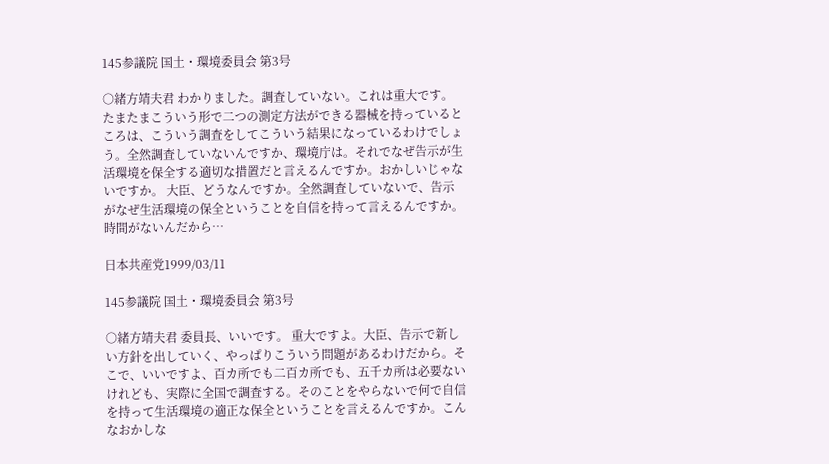145参議院 国土・環境委員会 第3号

○緒方靖夫君 わかりました。調査していない。これは重大です。たまたまこういう形で二つの測定方法ができる器械を持っているところは、こういう調査をしてこういう結果になっているわけでしょう。全然調査していないんですか、環境庁は。それでなぜ告示が生活環境を保全する適切な措置だと言えるんですか。おかしいじゃないですか。 大臣、どうなんですか。全然調査していないで、告示がなぜ生活環境の保全ということを自信を持って言えるんですか。 時間がないんだから…

日本共産党1999/03/11

145参議院 国土・環境委員会 第3号

○緒方靖夫君 委員長、いいです。 重大ですよ。大臣、告示で新しい方針を出していく、やっぱりこういう問題があるわけだから。そこで、いいですよ、百カ所でも二百カ所でも、五千カ所は必要ないけれども、実際に全国で調査する。そのことをやらないで何で自信を持って生活環境の適正な保全ということを言えるんですか。こんなおかしな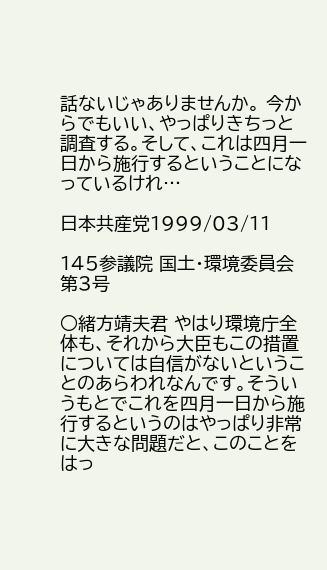話ないじゃありませんか。 今からでもいい、やっぱりきちっと調査する。そして、これは四月一日から施行するということになっているけれ…

日本共産党1999/03/11

145参議院 国土・環境委員会 第3号

○緒方靖夫君 やはり環境庁全体も、それから大臣もこの措置については自信がないということのあらわれなんです。そういうもとでこれを四月一日から施行するというのはやっぱり非常に大きな問題だと、このことをはっ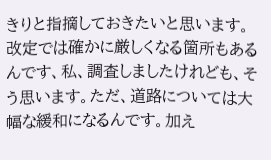きりと指摘しておきたいと思います。 改定では確かに厳しくなる箇所もあるんです、私、調査しましたけれども、そう思います。ただ、道路については大幅な緩和になるんです。加え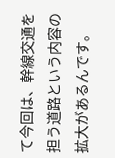て今回は、幹線交通を担う道路という内容の拡大があるんです。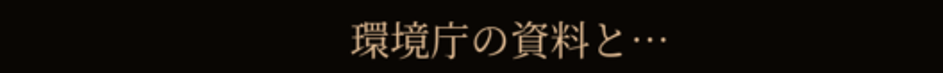環境庁の資料と…